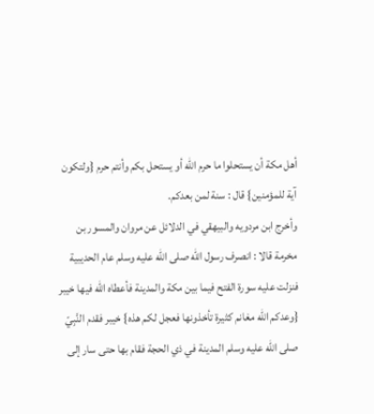أهل مكة أن يستحلوا ما حرم الله أو يستحل بكم وأنتم حرم {ولتكون آية للمؤمنين} قال : سنة لمن بعدكم.
وأخرج ابن مردويه والبيهقي في الدلائل عن مروان والمسور بن مخرمة قالا : انصرف رسول الله صلى الله عليه وسلم عام الحديبية فنزلت عليه سورة الفتح فيما بين مكة والمدينة فأعطاه الله فيها خيبر {وعدكم الله مغانم كثيرة تأخذونها فعجل لكم هذه} خيبر فقدم النَّبِيّ صلى الله عليه وسلم المدينة في ذي الحجة فقام بها حتى سار إلى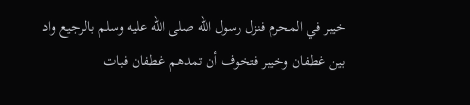خيبر في المحرم فنزل رسول الله صلى الله عليه وسلم بالرجيع واد بين غطفان وخيبر فتخوف أن تمدهم غطفان فبات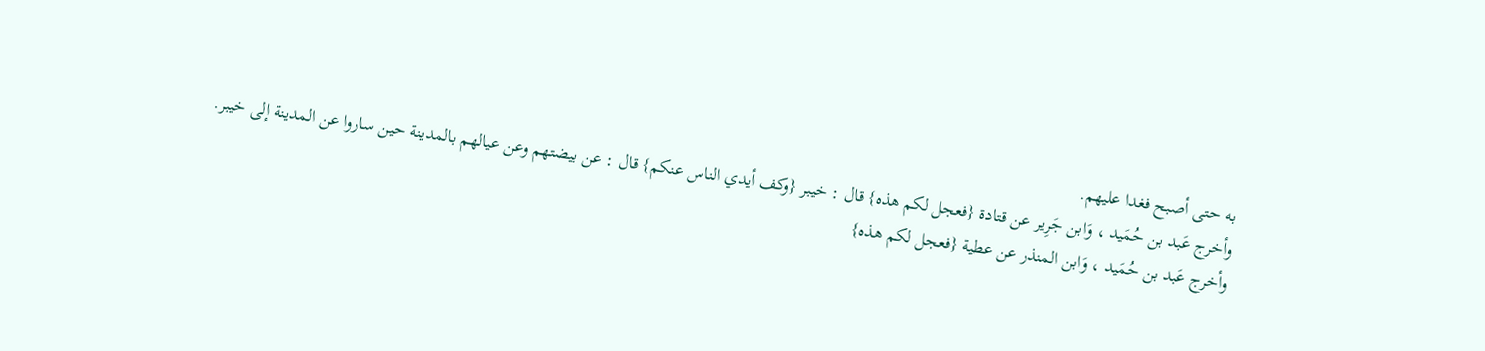به حتى أصبح فغدا عليهم.
وأخرج عَبد بن حُمَيد ، وَابن جَرِير عن قتادة {فعجل لكم هذه} قال : خيبر {وكف أيدي الناس عنكم} قال : عن بيضتهم وعن عيالهم بالمدينة حين ساروا عن المدينة إلى خيبر.
وأخرج عَبد بن حُمَيد ، وَابن المنذر عن عطية {فعجل لكم هذه}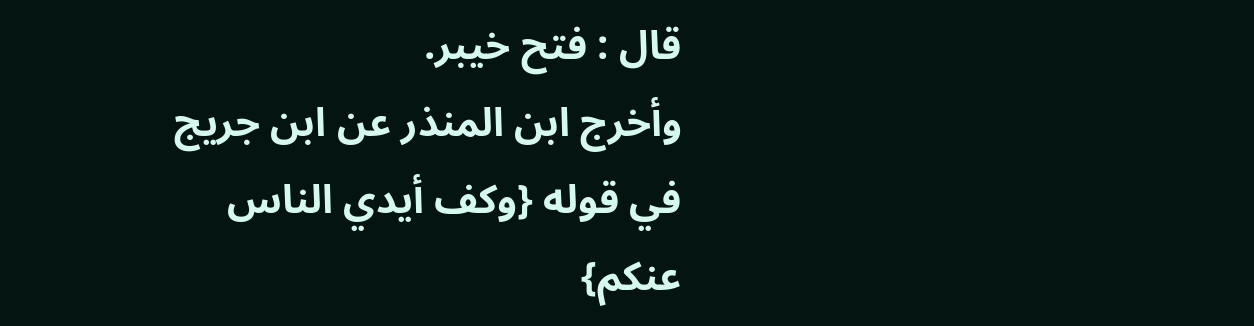قال : فتح خيبر.
وأخرج ابن المنذر عن ابن جريج في قوله {وكف أيدي الناس عنكم}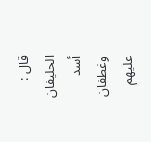قال : الحليفان أسد وغطفان عليهم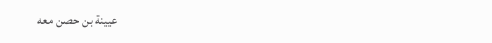عيينة بن حصن معه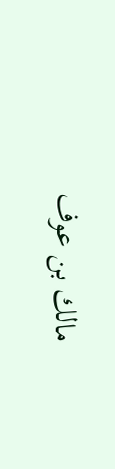مالك بن عوف